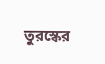তুরস্কের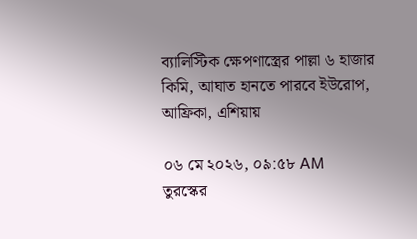ব্যালিস্টিক ক্ষেপণাস্ত্রের পাল্লা ৬ হাজার কিমি, আঘাত হানতে পারবে ইউরোপ, আফ্রিকা, এশিয়ায়

০৬ মে ২০২৬, ০৯:৫৮ AM
তুরস্কের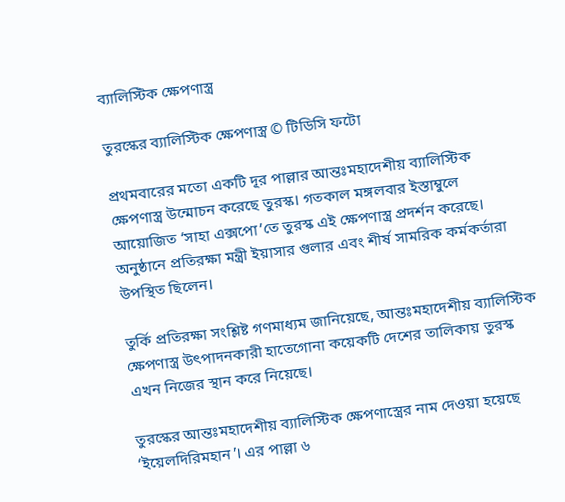ব্যালিস্টিক ক্ষেপণাস্ত্র

তুরস্কের ব্যালিস্টিক ক্ষেপণাস্ত্র © টিডিসি ফটো

প্রথমবারের মতো একটি দূর পাল্লার আন্তঃমহাদেশীয় ব্যালিস্টিক ক্ষেপণাস্ত্র উন্মোচন করেছে তুরস্ক। গতকাল মঙ্গলবার ইস্তাম্বুলে আয়োজিত ‘সাহা এক্সপো’তে তুরস্ক এই ক্ষেপণাস্ত্র প্রদর্শন করেছে। অনুষ্ঠানে প্রতিরক্ষা মন্ত্রী ইয়াসার গুলার এবং শীর্ষ সামরিক কর্মকর্তারা উপস্থিত ছিলেন।

তুর্কি প্রতিরক্ষা সংশ্লিষ্ট গণমাধ্যম জানিয়েছে, আন্তঃমহাদেশীয় ব্যালিস্টিক ক্ষেপণাস্ত্র উৎপাদনকারী হাতেগোনা কয়েকটি দেশের তালিকায় তুরস্ক এখন নিজের স্থান করে নিয়েছে।

তুরস্কের আন্তঃমহাদেশীয় ব্যালিস্টিক ক্ষেপণাস্ত্রের নাম দেওয়া হয়েছে ‘ইয়েলদিরিমহান’। এর পাল্লা ৬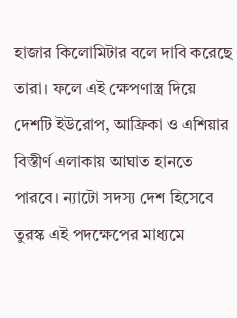হাজার কিলোমিটার বলে দাবি করেছে তারা। ফলে এই ক্ষেপণাস্ত্র দিয়ে দেশটি ইউরোপ, আফ্রিকা ও এশিয়ার বিস্তীর্ণ এলাকায় আঘাত হানতে পারবে। ন্যাটো সদস্য দেশ হিসেবে তুরস্ক এই পদক্ষেপের মাধ্যমে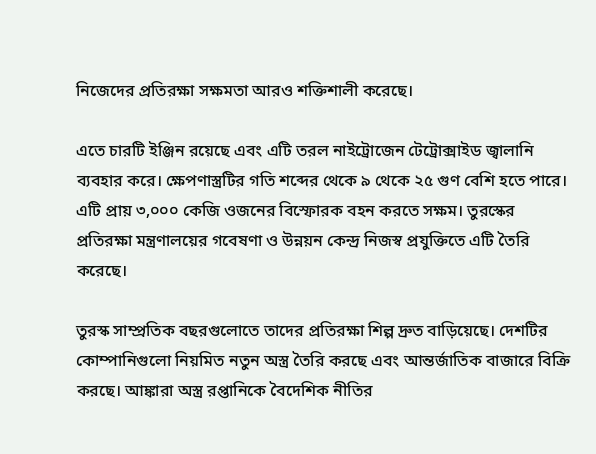নিজেদের প্রতিরক্ষা সক্ষমতা আরও শক্তিশালী করেছে।

এতে চারটি ইঞ্জিন রয়েছে এবং এটি তরল নাইট্রোজেন টেট্রোক্সাইড জ্বালানি ব্যবহার করে। ক্ষেপণাস্ত্রটির গতি শব্দের থেকে ৯ থেকে ২৫ গুণ বেশি হতে পারে। এটি প্রায় ৩,০০০ কেজি ওজনের বিস্ফোরক বহন করতে সক্ষম। তুরস্কের প্রতিরক্ষা মন্ত্রণালয়ের গবেষণা ও উন্নয়ন কেন্দ্র নিজস্ব প্রযুক্তিতে এটি তৈরি করেছে।

তুরস্ক সাম্প্রতিক বছরগুলোতে তাদের প্রতিরক্ষা শিল্প দ্রুত বাড়িয়েছে। দেশটির কোম্পানিগুলো নিয়মিত নতুন অস্ত্র তৈরি করছে এবং আন্তর্জাতিক বাজারে বিক্রি করছে। আঙ্কারা অস্ত্র রপ্তানিকে বৈদেশিক নীতির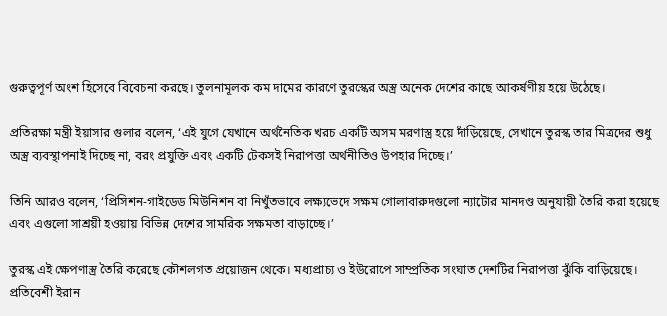গুরুত্বপূর্ণ অংশ হিসেবে বিবেচনা করছে। তুলনামূলক কম দামের কারণে তুরস্কের অস্ত্র অনেক দেশের কাছে আকর্ষণীয় হয়ে উঠেছে।

প্রতিরক্ষা মন্ত্রী ইয়াসার গুলার বলেন, ‘এই যুগে যেখানে অর্থনৈতিক খরচ একটি অসম মরণাস্ত্র হয়ে দাঁড়িয়েছে, সেখানে তুরস্ক তার মিত্রদের শুধু অস্ত্র ব্যবস্থাপনাই দিচ্ছে না, বরং প্রযুক্তি এবং একটি টেকসই নিরাপত্তা অর্থনীতিও উপহার দিচ্ছে।’

তিনি আরও বলেন, ‘প্রিসিশন-গাইডেড মিউনিশন বা নিখুঁতভাবে লক্ষ্যভেদে সক্ষম গোলাবারুদগুলো ন্যাটোর মানদণ্ড অনুযায়ী তৈরি করা হয়েছে এবং এগুলো সাশ্রয়ী হওয়ায় বিভিন্ন দেশের সামরিক সক্ষমতা বাড়াচ্ছে।’

তুরস্ক এই ক্ষেপণাস্ত্র তৈরি করেছে কৌশলগত প্রয়োজন থেকে। মধ্যপ্রাচ্য ও ইউরোপে সাম্প্রতিক সংঘাত দেশটির নিরাপত্তা ঝুঁকি বাড়িয়েছে। প্রতিবেশী ইরান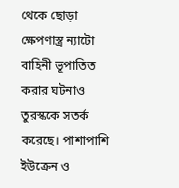থেকে ছোড়া ক্ষেপণাস্ত্র ন্যাটো বাহিনী ভূপাতিত করার ঘটনাও তুরস্ককে সতর্ক করেছে। পাশাপাশি ইউক্রেন ও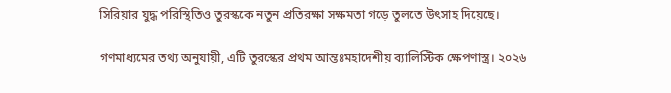সিরিয়ার যুদ্ধ পরিস্থিতিও তুরস্ককে নতুন প্রতিরক্ষা সক্ষমতা গড়ে তুলতে উৎসাহ দিয়েছে।

গণমাধ্যমের তথ্য অনুযায়ী, এটি তুরস্কের প্রথম আন্তঃমহাদেশীয় ব্যালিস্টিক ক্ষেপণাস্ত্র। ২০২৬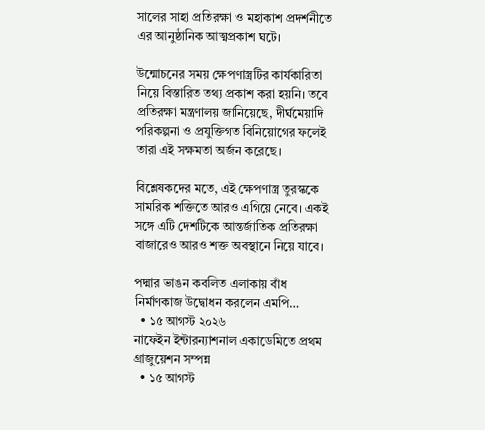সালের সাহা প্রতিরক্ষা ও মহাকাশ প্রদর্শনীতে এর আনুষ্ঠানিক আত্মপ্রকাশ ঘটে।

উন্মোচনের সময় ক্ষেপণাস্ত্রটির কার্যকারিতা নিয়ে বিস্তারিত তথ্য প্রকাশ করা হয়নি। তবে প্রতিরক্ষা মন্ত্রণালয় জানিয়েছে, দীর্ঘমেয়াদি পরিকল্পনা ও প্রযুক্তিগত বিনিয়োগের ফলেই তারা এই সক্ষমতা অর্জন করেছে।

বিশ্লেষকদের মতে, এই ক্ষেপণাস্ত্র তুরস্ককে সামরিক শক্তিতে আরও এগিয়ে নেবে। একই সঙ্গে এটি দেশটিকে আন্তর্জাতিক প্রতিরক্ষা বাজারেও আরও শক্ত অবস্থানে নিয়ে যাবে।

পদ্মার ভাঙন কবলিত এলাকায় বাঁধ নির্মাণকাজ উদ্বোধন করলেন এমপি…
  • ১৫ আগস্ট ২০২৬
নাফেইন ইন্টারন্যাশনাল একাডেমিতে প্রথম গ্রাজুয়েশন সম্পন্ন
  • ১৫ আগস্ট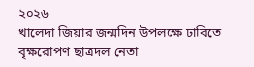২০২৬
খালেদা জিয়ার জন্মদিন উপলক্ষে ঢাবিতে বৃক্ষরোপণ ছাত্রদল নেতা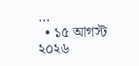…
  • ১৫ আগস্ট ২০২৬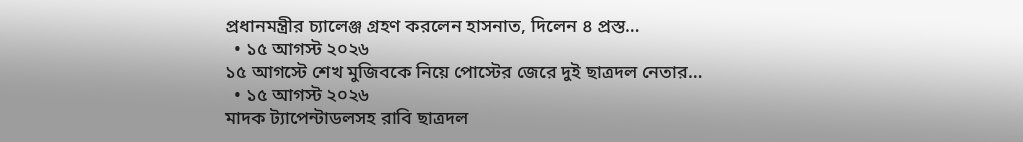প্রধানমন্ত্রীর চ্যালেঞ্জ গ্রহণ করলেন হাসনাত, দিলেন ৪ প্রস্ত…
  • ১৫ আগস্ট ২০২৬
১৫ আগস্টে শেখ মুজিবকে নিয়ে পোস্টের জেরে দুই ছাত্রদল নেতার…
  • ১৫ আগস্ট ২০২৬
মাদক ট্যাপেন্টাডলসহ রাবি ছাত্রদল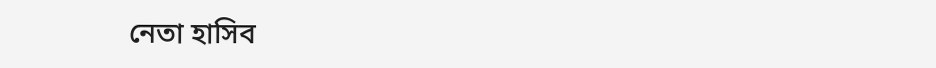নেতা হাসিব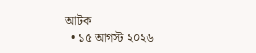আটক
  • ১৫ আগস্ট ২০২৬